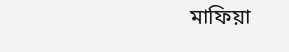মাফিয়া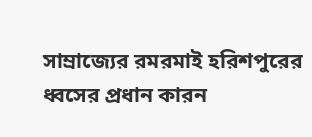সাম্রাজ্যের রমরমাই হরিশপুরের ধ্বসের প্রধান কারন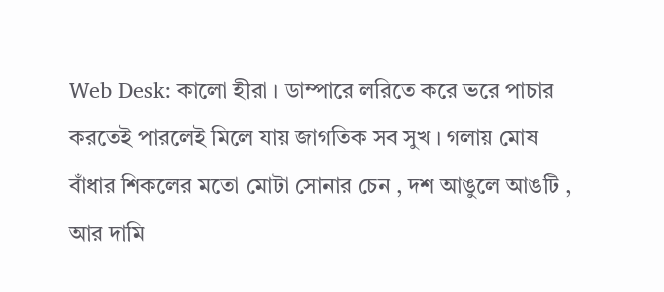Web Desk: কালো হীরা । ডাম্পারে লরিতে করে ভরে পাচার করতেই পারলেই মিলে যায় জাগতিক সব সুখ । গলায় মোষ বাঁধার শিকলের মতো মোটা সোনার চেন , দশ আঙুলে আঙটি , আর দামি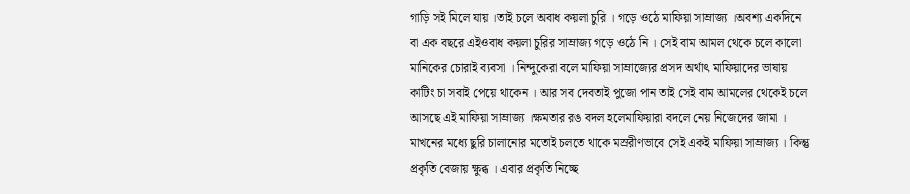গাড়ি সই মিলে যায় ।তাই চলে অবাধ কয়লা চুরি । গড়ে ওঠে মাফিয়া সাম্রাজ্য ।অবশ্য একদিনে বা এক বছরে এইওবাধ কয়লা চুরির সাম্রাজ্য গড়ে ওঠে নি । সেই বাম আমল থেকে চলে কালো মানিকের চোরাই ব্যবসা । নিন্দুকেরা বলে মাফিয়া সাম্রাজ্যের প্রসদ অর্থাৎ মাফিয়াদের ভাষায় কাটিং চা সবাই পেয়ে থাকেন । আর সব দেবতাই পুজো পান তাই সেই বাম আমলের থেকেই চলে আসছে এই মাফিয়া সাম্রাজ্য ।ক্ষমতার রঙ বদল হলেমাফিয়ারা বদলে নেয় নিজেদের জামা । মাখনের মধ্যে ছুরি চালানোর মতোই চলতে থাকে মস্ররীণভাবে সেই একই মাফিয়া সাম্রাজ্য । কিন্তু প্রকৃতি বেজায় ক্ষুব্ধ । এবার প্রকৃতি নিচ্ছে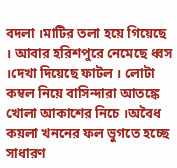বদলা ।মাটির তলা হয়ে গিয়েছে । আবার হরিশপুরে নেমেছে ধ্বস ।দেখা দিয়েছে ফাটল । লোটা কম্বল নিয়ে বাসিন্দারা আতঙ্কে খোলা আকাশের নিচে ।অবৈধ কয়লা খননের ফল ভুগতে হচ্ছে সাধারণ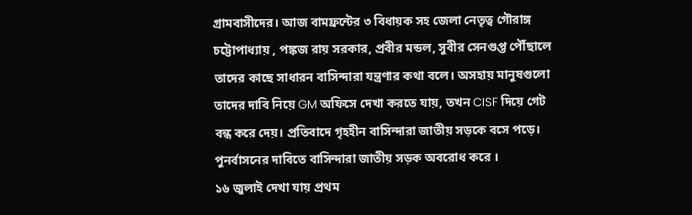গ্রামবাসীদের। আজ বামফ্রন্টের ৩ বিধায়ক সহ জেলা নেতৃত্ব গৌরাঙ্গ চট্টোপাধ্যায় , পঙ্কজ রায় সরকার, প্রবীর মন্ডল, সুবীর সেনগুপ্ত পৌঁছালে তাদের কাছে সাধারন বাসিন্দারা যন্ত্রণার কথা বলে। অসহায় মানুষগুলো তাদের দাবি নিয়ে GM অফিসে দেখা করতে যায়, তখন CISF দিয়ে গেট বন্ধ করে দেয়। প্রতিবাদে গৃহহীন‌ বাসিন্দারা জাতীয় সড়কে বসে পড়ে। পুনর্বাসনের দাবিতে বাসিন্দারা জাতীয় সড়ক অবরোধ করে ।
১৬ জুলাই দেখা যায় প্রথম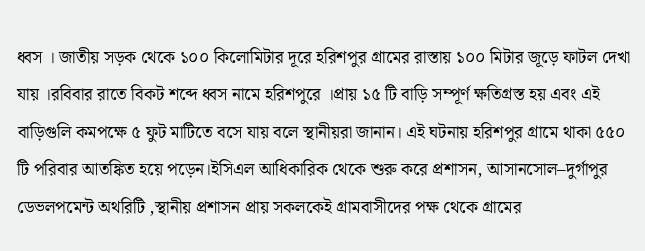ধ্বস । জাতীয় সড়ক থেকে ১০০ কিলোমিটার দূরে হরিশপুর গ্রামের রাস্তায় ১০০ মিটার জূড়ে ফাটল দেখা যায় ।রবিবার রাতে বিকট শব্দে ধ্বস নামে হরিশপুরে ।প্রায় ১৫ টি বাড়ি সম্পূর্ণ ক্ষতিগ্রস্ত হয় এবং এই বাড়িগুলি কমপক্ষে ৫ ফুট মাটিতে বসে যায় বলে স্থানীয়রা জানান। এই ঘটনায় হরিশপুর গ্রামে থাকা ৫৫০ টি পরিবার আতঙ্কিত হয়ে পড়েন।ইসিএল আধিকারিক থেকে শুরু করে প্রশাসন, আসানসোল–দুর্গাপুর ডেভলপমেন্ট অথরিটি ,স্থানীয় প্রশাসন প্রায় সকলকেই গ্রামবাসীদের পক্ষ থেকে গ্রামের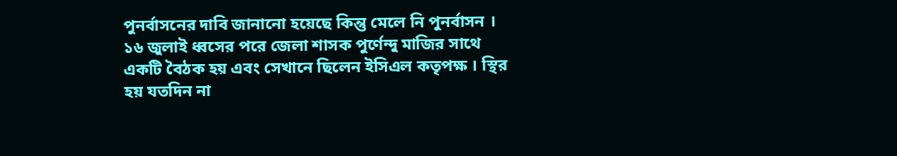পুনর্বাসনের দাবি জানানো হয়েছে কিন্তু মেলে নি পুনর্বাসন । ১৬ জুলাই ধ্বসের পরে জেলা শাসক পুর্ণেন্দু মাজির সাথে একটি বৈঠক হয় এবং সেখানে ছিলেন ইসিএল কতৃপক্ষ । স্থির হয় যতদিন না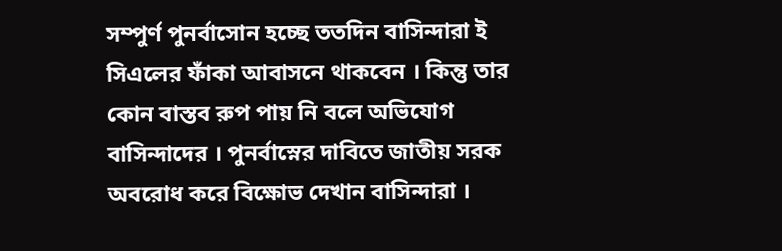সম্পুর্ণ পুনর্বাসোন হচ্ছে ততদিন বাসিন্দারা ই সিএলের ফাঁকা আবাসনে থাকবেন । কিন্তু তার কোন বাস্তব রুপ পায় নি বলে অভিযোগ বাসিন্দাদের । পুনর্বাস্নের দাবিতে জাতীয় সরক অবরোধ করে বিক্ষোভ দেখান বাসিন্দারা ।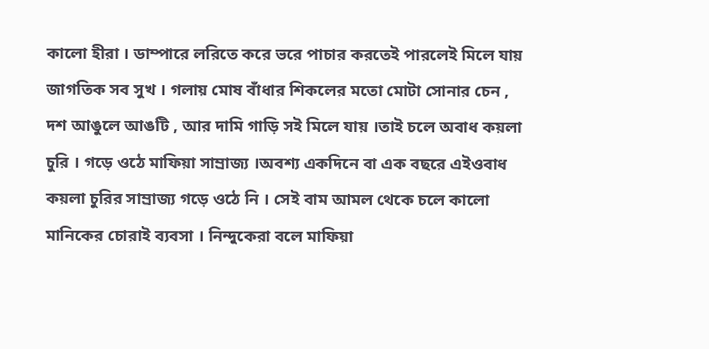কালো হীরা । ডাম্পারে লরিতে করে ভরে পাচার করতেই পারলেই মিলে যায় জাগতিক সব সুখ । গলায় মোষ বাঁধার শিকলের মতো মোটা সোনার চেন , দশ আঙুলে আঙটি , আর দামি গাড়ি সই মিলে যায় ।তাই চলে অবাধ কয়লা চুরি । গড়ে ওঠে মাফিয়া সাম্রাজ্য ।অবশ্য একদিনে বা এক বছরে এইওবাধ কয়লা চুরির সাম্রাজ্য গড়ে ওঠে নি । সেই বাম আমল থেকে চলে কালো মানিকের চোরাই ব্যবসা । নিন্দুকেরা বলে মাফিয়া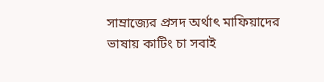সাম্রাজ্যের প্রসদ অর্থাৎ মাফিয়াদের ভাষায় কাটিং চা সবাই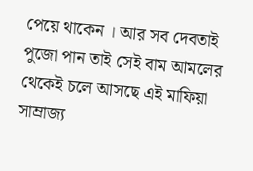পেয়ে থাকেন । আর সব দেবতাই পুজো পান তাই সেই বাম আমলের থেকেই চলে আসছে এই মাফিয়া সাম্রাজ্য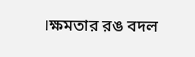।ক্ষমতার রঙ বদল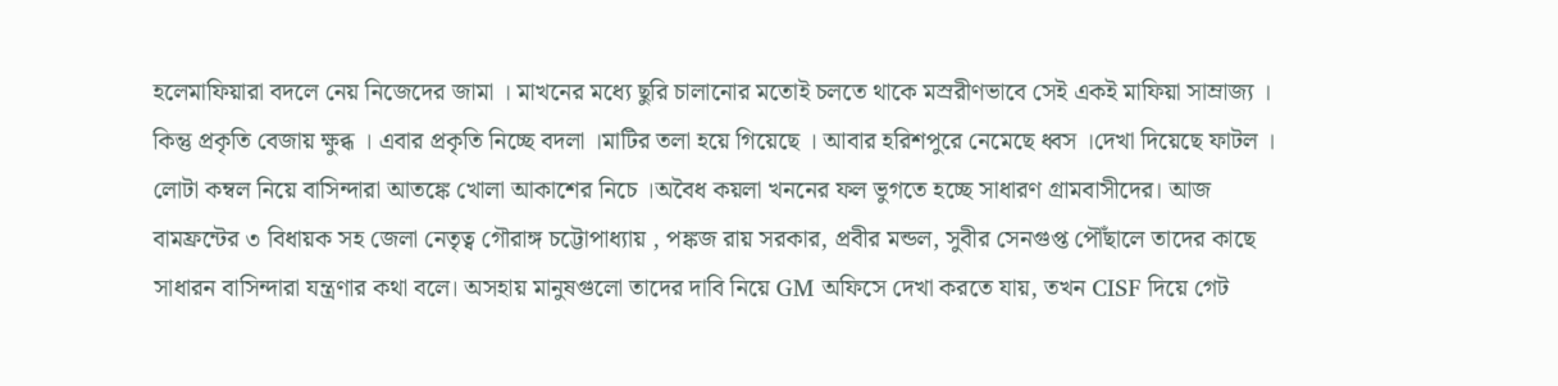হলেমাফিয়ারা বদলে নেয় নিজেদের জামা । মাখনের মধ্যে ছুরি চালানোর মতোই চলতে থাকে মস্ররীণভাবে সেই একই মাফিয়া সাম্রাজ্য । কিন্তু প্রকৃতি বেজায় ক্ষুব্ধ । এবার প্রকৃতি নিচ্ছে বদলা ।মাটির তলা হয়ে গিয়েছে । আবার হরিশপুরে নেমেছে ধ্বস ।দেখা দিয়েছে ফাটল । লোটা কম্বল নিয়ে বাসিন্দারা আতঙ্কে খোলা আকাশের নিচে ।অবৈধ কয়লা খননের ফল ভুগতে হচ্ছে সাধারণ গ্রামবাসীদের। আজ বামফ্রন্টের ৩ বিধায়ক সহ জেলা নেতৃত্ব গৌরাঙ্গ চট্টোপাধ্যায় , পঙ্কজ রায় সরকার, প্রবীর মন্ডল, সুবীর সেনগুপ্ত পৌঁছালে তাদের কাছে সাধারন বাসিন্দারা যন্ত্রণার কথা বলে। অসহায় মানুষগুলো তাদের দাবি নিয়ে GM অফিসে দেখা করতে যায়, তখন CISF দিয়ে গেট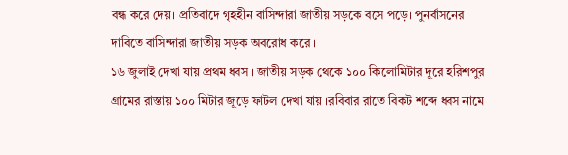বন্ধ করে দেয়। প্রতিবাদে গৃহহীন‌ বাসিন্দারা জাতীয় সড়কে বসে পড়ে। পুনর্বাসনের দাবিতে বাসিন্দারা জাতীয় সড়ক অবরোধ করে ।
১৬ জুলাই দেখা যায় প্রথম ধ্বস । জাতীয় সড়ক থেকে ১০০ কিলোমিটার দূরে হরিশপুর গ্রামের রাস্তায় ১০০ মিটার জূড়ে ফাটল দেখা যায় ।রবিবার রাতে বিকট শব্দে ধ্বস নামে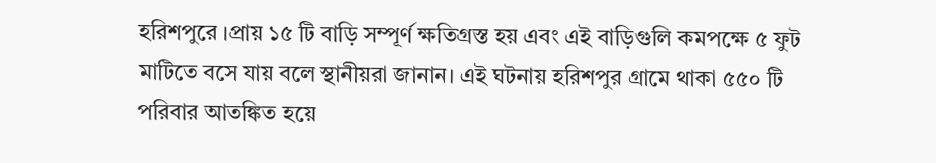হরিশপুরে ।প্রায় ১৫ টি বাড়ি সম্পূর্ণ ক্ষতিগ্রস্ত হয় এবং এই বাড়িগুলি কমপক্ষে ৫ ফুট মাটিতে বসে যায় বলে স্থানীয়রা জানান। এই ঘটনায় হরিশপুর গ্রামে থাকা ৫৫০ টি পরিবার আতঙ্কিত হয়ে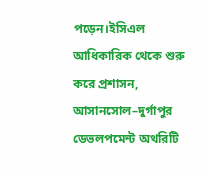পড়েন।ইসিএল আধিকারিক থেকে শুরু করে প্রশাসন, আসানসোল–দুর্গাপুর ডেভলপমেন্ট অথরিটি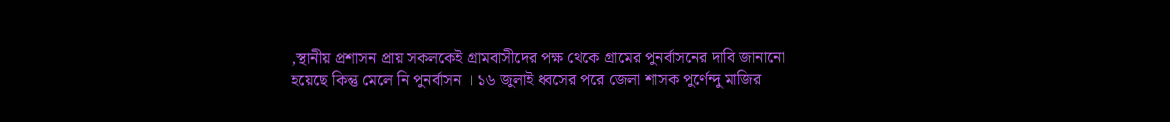,স্থানীয় প্রশাসন প্রায় সকলকেই গ্রামবাসীদের পক্ষ থেকে গ্রামের পুনর্বাসনের দাবি জানানো হয়েছে কিন্তু মেলে নি পুনর্বাসন । ১৬ জুলাই ধ্বসের পরে জেলা শাসক পুর্ণেন্দু মাজির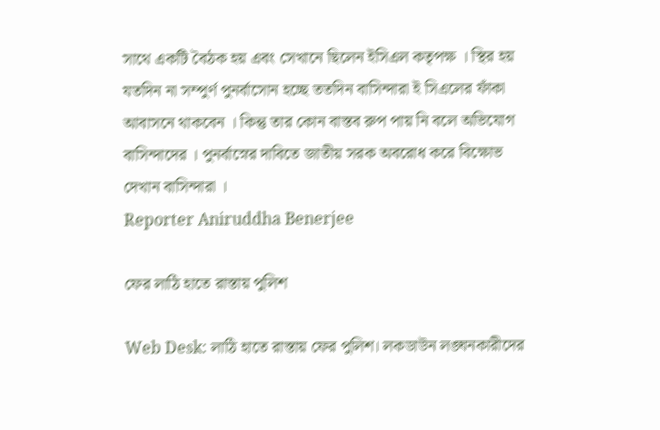সাথে একটি বৈঠক হয় এবং সেখানে ছিলেন ইসিএল কতৃপক্ষ । স্থির হয় যতদিন না সম্পুর্ণ পুনর্বাসোন হচ্ছে ততদিন বাসিন্দারা ই সিএলের ফাঁকা আবাসনে থাকবেন । কিন্তু তার কোন বাস্তব রুপ পায় নি বলে অভিযোগ বাসিন্দাদের । পুনর্বাস্নের দাবিতে জাতীয় সরক অবরোধ করে বিক্ষোভ দেখান বাসিন্দারা ।
Reporter Aniruddha Benerjee

ফের লাঠি হাতে রাস্তায় পুলিশ

Web Desk: লাঠি হাতে রাস্তায় ফের পুলিশ। লকডাউন লঙ্ঘনকারীদের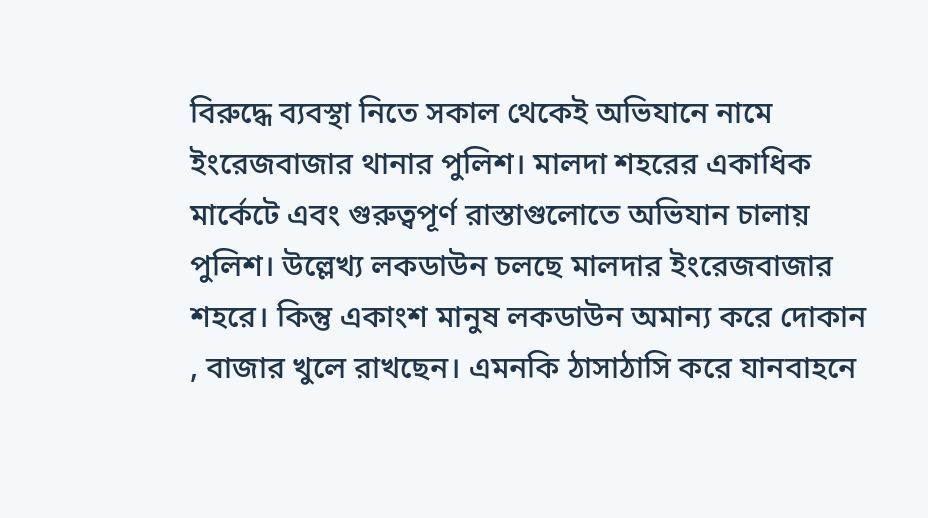বিরুদ্ধে ব্যবস্থা নিতে সকাল থেকেই অভিযানে নামে ইংরেজবাজার থানার পুলিশ। মালদা শহরের একাধিক মার্কেটে এবং গুরুত্বপূর্ণ রাস্তাগুলোতে অভিযান চালায় পুলিশ। উল্লেখ্য লকডাউন চলছে মালদার ইংরেজবাজার শহরে। কিন্তু একাংশ মানুষ লকডাউন অমান্য করে দোকান , বাজার খুলে রাখছেন। এমনকি ঠাসাঠাসি করে যানবাহনে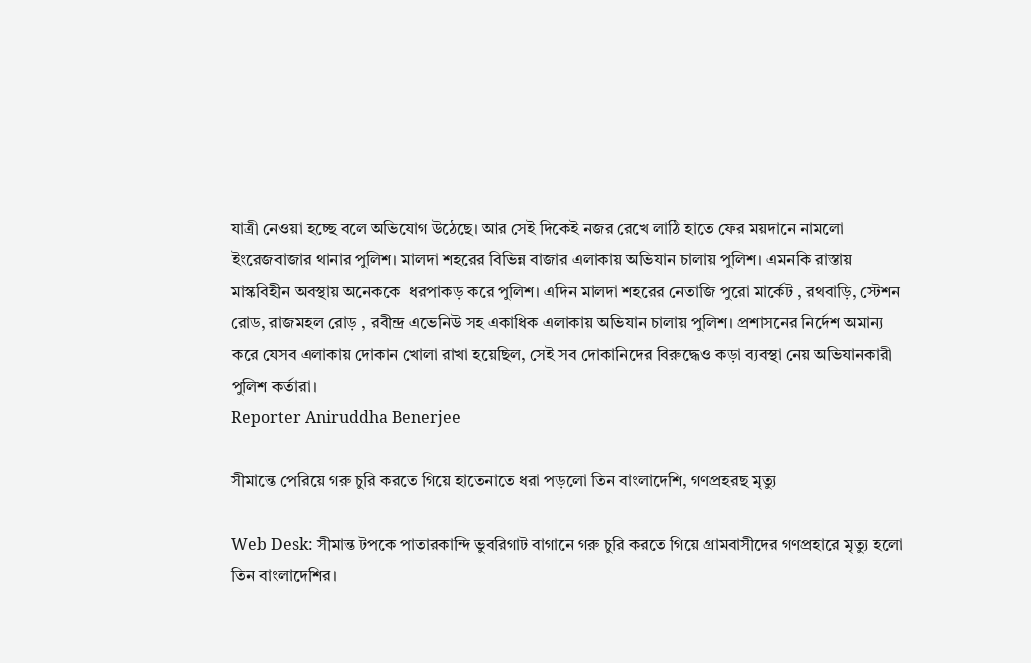যাত্রী নেওয়া হচ্ছে বলে অভিযোগ উঠেছে। আর সেই দিকেই নজর রেখে লাঠি হাতে ফের ময়দানে নামলো ইংরেজবাজার থানার পুলিশ। মালদা শহরের বিভিন্ন বাজার এলাকায় অভিযান চালায় পুলিশ। এমনকি রাস্তায় মাস্কবিহীন অবস্থায় অনেককে  ধরপাকড় করে পুলিশ। এদিন মালদা শহরের নেতাজি পুরো মার্কেট , রথবাড়ি, স্টেশন রোড, রাজমহল রোড় , রবীন্দ্র এভেনিউ সহ একাধিক এলাকায় অভিযান চালায় পুলিশ। প্রশাসনের নির্দেশ অমান্য করে যেসব এলাকায় দোকান খোলা রাখা হয়েছিল, সেই সব দোকানিদের বিরুদ্ধেও কড়া ব্যবস্থা নেয় অভিযানকারী পুলিশ কর্তারা।
Reporter Aniruddha Benerjee

সীমান্তে পেরিয়ে গরু চুরি করতে গিয়ে হাতেনাতে ধরা পড়লো তিন বাংলাদেশি, গণপ্রহরছ মৃত্যু

Web Desk: সীমান্ত টপকে পাতারকান্দি ভুবরিগাট বাগানে গরু চুরি করতে গিয়ে গ্রামবাসীদের গণপ্রহারে মৃত্যু হলো তিন বাংলাদেশির।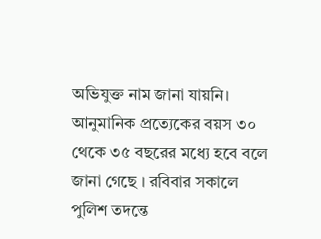অভিযুক্ত নাম জানা যায়নি। আনুমানিক প্রত্যেকের বয়স ৩০ থেকে ৩৫ বছরের মধ্যে হবে বলে জানা গেছে । রবিবার সকালে পুলিশ তদন্তে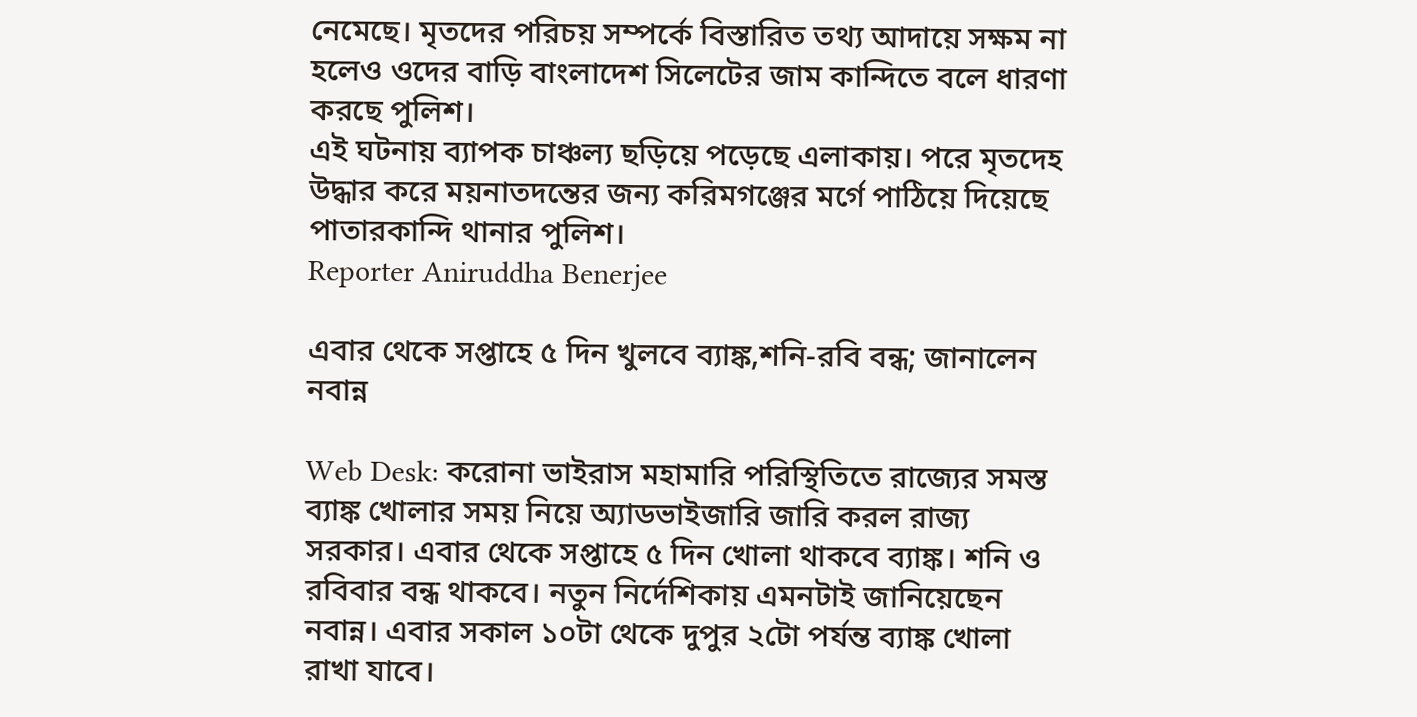নেমেছে। মৃতদের পরিচয় সম্পর্কে বিস্তারিত তথ্য আদায়ে সক্ষম না হলেও ওদের বাড়ি বাংলাদেশ সিলেটের জাম কান্দিতে বলে ধারণা করছে পুলিশ।
এই ঘটনায় ব্যাপক চাঞ্চল্য ছড়িয়ে পড়েছে এলাকায়। পরে মৃতদেহ উদ্ধার করে ময়নাতদন্তের জন্য করিমগঞ্জের মর্গে পাঠিয়ে দিয়েছে পাতারকান্দি থানার পুলিশ।
Reporter Aniruddha Benerjee

এবার থেকে সপ্তাহে ৫ দিন খুলবে ব্যাঙ্ক,শনি-রবি বন্ধ; জানালেন নবান্ন

Web Desk: করোনা ভাইরাস মহামারি পরিস্থিতিতে রাজ্যের সমস্ত ব্যাঙ্ক খোলার সময় নিয়ে অ্যাডভাইজারি জারি করল রাজ্য সরকার। এবার থেকে সপ্তাহে ৫ দিন খোলা থাকবে ব্যাঙ্ক। শনি ও রবিবার বন্ধ থাকবে। নতুন নির্দেশিকায় এমনটাই জানিয়েছেন নবান্ন। এবার সকাল ১০টা থেকে দুপুর ২টো পর্যন্ত ব্যাঙ্ক খোলা রাখা যাবে।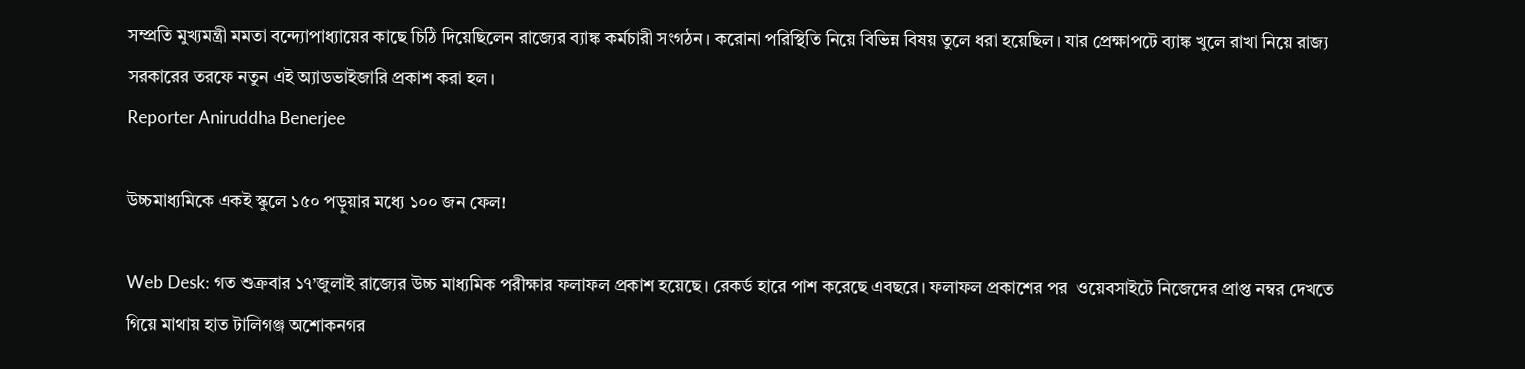সম্প্রতি মুখ্যমন্ত্রী মমতা বন্দ্যোপাধ্যায়ের কাছে চিঠি দিয়েছিলেন রাজ্যের ব্যাঙ্ক কর্মচারী সংগঠন। করোনা পরিস্থিতি নিয়ে বিভিন্ন বিষয় তুলে ধরা হয়েছিল। যার প্রেক্ষাপটে ব্যাঙ্ক খুলে রাখা নিয়ে রাজ্য সরকারের তরফে নতুন এই অ্যাডভাইজারি প্রকাশ করা হল।
Reporter Aniruddha Benerjee

উচ্চমাধ্যমিকে একই স্কুলে ১৫০ পড়ুয়ার মধ্যে ১০০ জন ফেল!

Web Desk: গত শুক্রবার ১৭’জুলাই রাজ্যের উচ্চ মাধ্যমিক পরীক্ষার ফলাফল প্রকাশ হয়েছে। রেকর্ড হারে পাশ করেছে এবছরে। ফলাফল প্রকাশের পর  ওয়েবসাইটে নিজেদের প্রাপ্ত নম্বর দেখতে গিয়ে মাথায় হাত টালিগঞ্জ অশোকনগর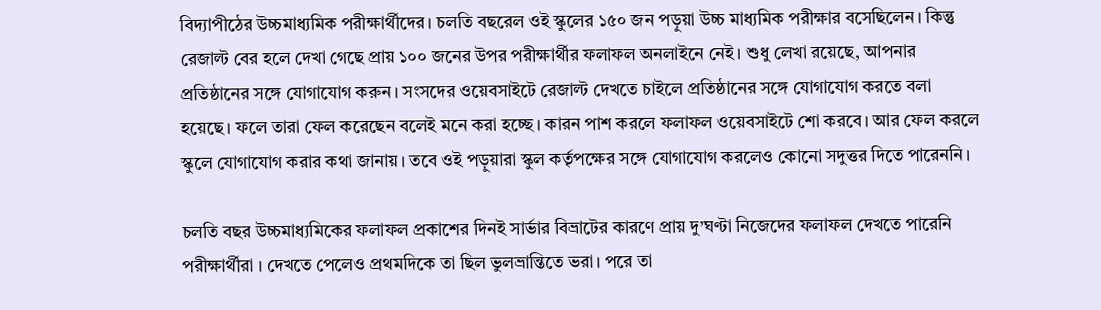বিদ্যাপীঠের উচ্চমাধ্যমিক পরীক্ষার্থীদের। চলতি বছরেল ওই স্কুলের ১৫০ জন পড়ুয়া উচ্চ মাধ্যমিক পরীক্ষার বসেছিলেন।‌ কিন্তু রেজাল্ট বের হলে দেখা গেছে প্রায় ১০০ জনের উপর পরীক্ষার্থীর ফলাফল অনলাইনে নেই। শুধু লেখা রয়েছে, আপনার প্রতিষ্ঠানের সঙ্গে যোগাযোগ করুন। সংসদের ওয়েবসাইটে রেজাল্ট দেখতে চাইলে প্রতিষ্ঠানের সঙ্গে যোগাযোগ করতে বলা হয়েছে। ফলে তারা ফেল করেছেন বলেই মনে করা হচ্ছে। কারন পাশ করলে ফলাফল ওয়েবসাইটে শো করবে। আর ফেল করলে স্কুলে যোগাযোগ করার কথা জানায়। তবে ওই পড়ুয়ারা স্কুল কর্তৃপক্ষের সঙ্গে যোগাযোগ করলেও কোনো সদুত্তর দিতে পারেননি।

চলতি বছর উচ্চমাধ্যমিকের ফলাফল প্রকাশের দিনই সার্ভার বিভ্রাটের কারণে প্রায় দু’ঘণ্টা নিজেদের ফলাফল দেখতে পারেনি পরীক্ষার্থীরা । দেখতে পেলেও প্রথমদিকে তা ছিল ভুলভ্রান্তিতে ভরা। পরে তা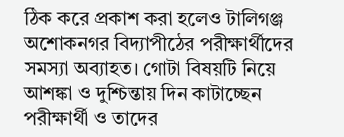ঠিক করে প্রকাশ করা হলেও টালিগঞ্জ অশোকনগর বিদ্যাপীঠের পরীক্ষার্থীদের সমস্যা অব্যাহত। গোটা বিষয়টি নিয়ে আশঙ্কা ও দুশ্চিন্তায় দিন কাটাচ্ছেন পরীক্ষার্থী ও তাদের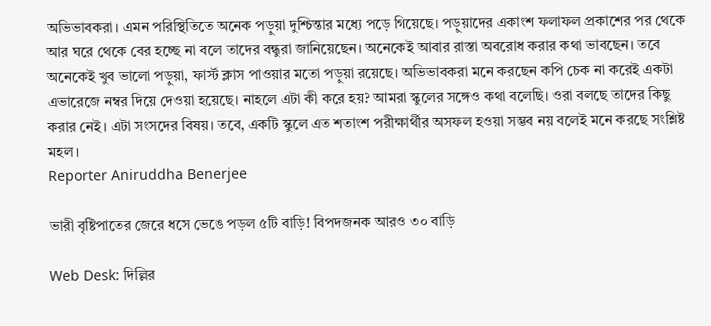অভিভাবকরা। এমন পরিস্থিতিতে অনেক পড়ুয়া দুশ্চিন্তার মধ্যে পড়ে গিয়েছে। পড়ুয়াদের একাংশ ফলাফল প্রকাশের পর থেকে আর ঘরে থেকে বের হচ্ছে না বলে তাদের ‌বন্ধুরা জানিয়েছেন। অনেকেই আবার রাস্তা অবরোধ করার কথা ভাবছেন। তবে অনেকেই খুব ভালো পড়ুয়া, ফার্স্ট ক্লাস পাওয়ার মতো পড়ুয়া রয়েছে। অভিভাবকরা মনে করছেন কপি চেক না করেই একটা এভারেজে নম্বর দিয়ে দেওয়া হয়েছে। নাহলে এটা কী করে হয়? আমরা স্কুলের সঙ্গেও কথা বলেছি। ওরা বলছে তাদের কিছু করার নেই। এটা সংসদের বিষয়। তবে, একটি স্কুলে এত শতাংশ পরীক্ষার্থীর অসফল হওয়া সম্ভব নয় বলেই মনে করছে সংশ্লিষ্ট মহল।
Reporter Aniruddha Benerjee

ভারী বৃষ্টিপাতের জেরে ধসে ভেঙে পড়ল ৫টি বাড়ি! বিপদজনক আরও ৩০ বাড়ি

Web Desk: দিল্লির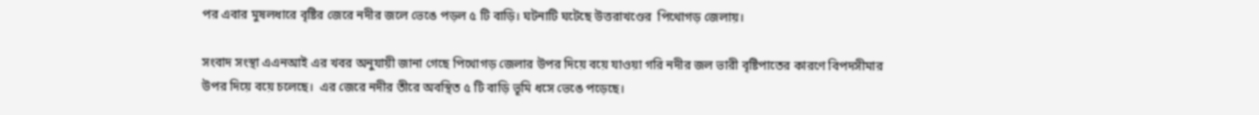পর এবার মুষলধারে বৃষ্টির জেরে নদীর জলে ভেঙে পড়ল ৫ টি বাড়ি। ঘটনাটি ঘটেছে উত্তরাখণ্ডের  পিথোগড় জেলায়।

সংবাদ সংস্থা এএনআই এর খবর অনুযায়ী জানা গেছে পিথোগড় জেলার উপর দিয়ে বয়ে যাওয়া গরি নদীর জল ভারী বৃষ্টিপাতের কারণে বিপদসীমার উপর দিয়ে বয়ে চলেছে।  এর জেরে নদীর তীরে অবস্থিত ৫ টি বাড়ি ভূমি ধসে ভেঙে পড়েছে।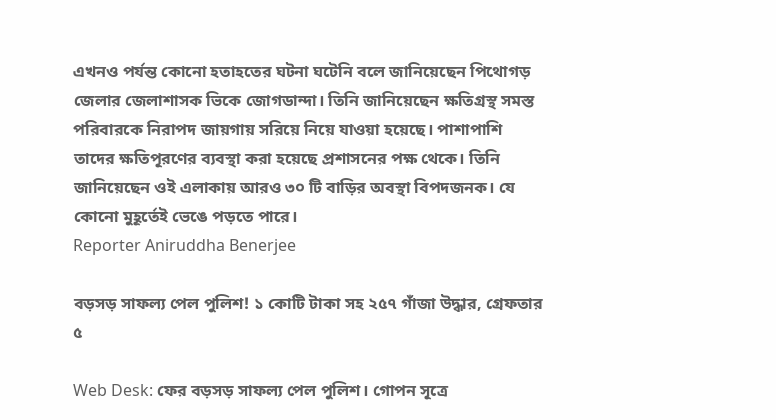এখনও পর্যন্ত কোনো হতাহতের ঘটনা ঘটেনি বলে জানিয়েছেন পিথোগড় জেলার জেলাশাসক ভিকে জোগডান্দা। তিনি জানিয়েছেন ক্ষতিগ্রস্থ সমস্ত পরিবারকে নিরাপদ জায়গায় সরিয়ে নিয়ে যাওয়া হয়েছে। পাশাপাশি তাদের ক্ষতিপূরণের ব্যবস্থা করা হয়েছে প্রশাসনের পক্ষ থেকে। তিনি জানিয়েছেন ওই এলাকায় আরও ৩০ টি বাড়ির অবস্থা বিপদজনক। যে কোনো মুহূর্তেই ভেঙে পড়তে পারে।
Reporter Aniruddha Benerjee

বড়সড় সাফল্য পেল পুলিশ! ১ কোটি টাকা সহ ২৫৭ গাঁজা উদ্ধার, গ্রেফতার ৫

Web Desk: ফের বড়সড় সাফল্য পেল পুলিশ। গোপন সূত্রে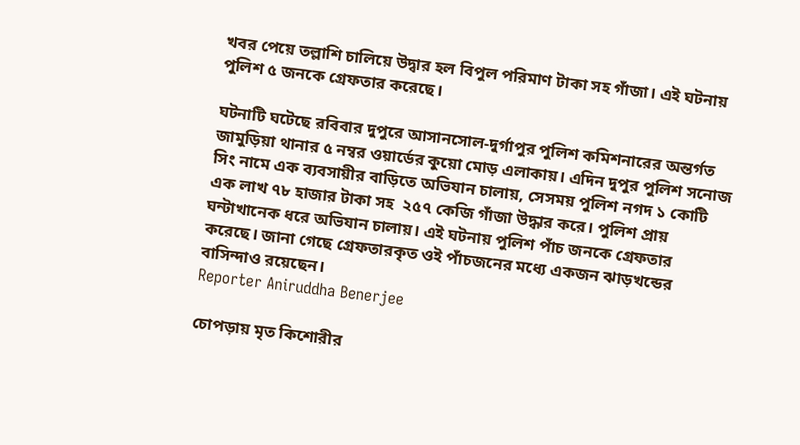খবর পেয়ে তল্লাশি চালিয়ে উদ্বার হল বিপুল পরিমাণ টাকা সহ গাঁজা। এই ঘটনায় পুলিশ ৫ জনকে গ্রেফতার করেছে।

ঘটনাটি ঘটেছে রবিবার দুপুরে আসানসোল-দুর্গাপুর পুলিশ কমিশনারের অন্তর্গত জামুড়িয়া থানার ৫ নম্বর ওয়ার্ডের কুয়ো মোড় এলাকায়। এদিন দুপুর পুলিশ সনোজ সিং নামে এক ব্যবসায়ীর বাড়িতে অভিযান চালায়, সেসময় পুলিশ নগদ ১ কোটি এক লাখ ৭৮ হাজার টাকা সহ  ২৫৭ কেজি গাঁজা উদ্ধার করে। পুলিশ প্রায় ঘন্টাখানেক ধরে অভিযান চালায়। এই ঘটনায় ‌পুলিশ পাঁচ জনকে গ্রেফতার করেছে। জানা গেছে গ্রেফতারকৃত ওই পাঁচজনের মধ্যে একজন ঝাড়খন্ডের বাসিন্দাও রয়েছেন।
Reporter Aniruddha Benerjee

চোপড়ায় মৃত কিশোরীর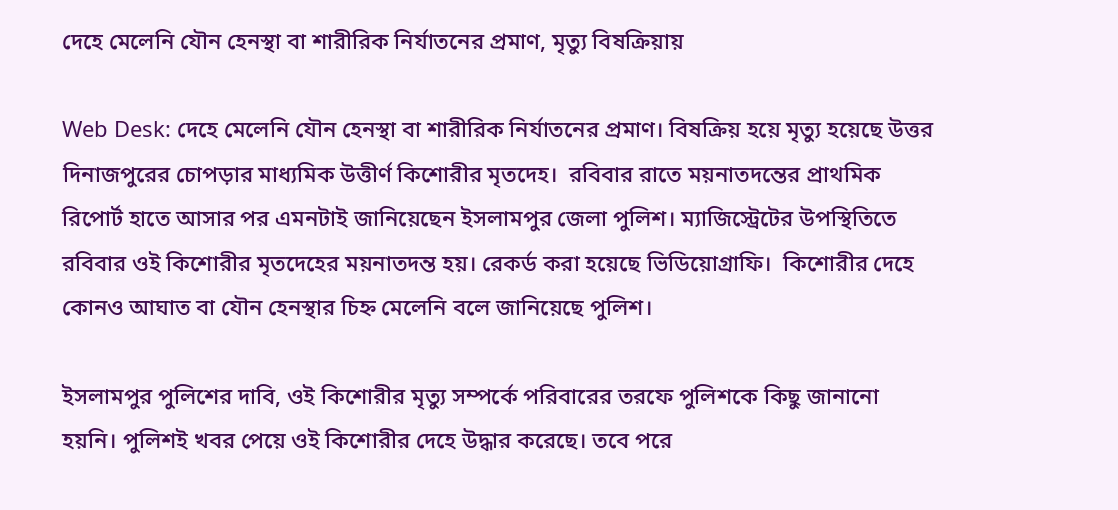দেহে মেলেনি যৌন হেনস্থা বা শারীরিক নির্যাতনের প্রমাণ, মৃত্যু বিষক্রিয়ায়

Web Desk: দেহে মেলেনি যৌন হেনস্থা বা শারীরিক নির্যাতনের প্রমাণ। বিষক্রিয় হয়ে মৃত্যু হয়েছে উত্তর দিনাজপুরের চোপড়ার মাধ্যমিক উত্তীর্ণ কিশোরীর মৃতদেহ।  রবিবার রাতে ময়নাতদন্তের প্রাথমিক রিপোর্ট হাতে আসার পর এমনটাই জানিয়েছেন ইসলামপুর জেলা পুলিশ। ম্যাজিস্ট্রেটের উপস্থিতিতে রবিবার ওই কিশোরীর মৃতদেহের ময়নাতদন্ত হয়। রেকর্ড করা হয়েছে ভিডিয়োগ্রাফি।  কিশোরীর দেহে কোনও আঘাত বা যৌন হেনস্থার চিহ্ন মেলেনি বলে জানিয়েছে পুলিশ।

ইসলামপুর পুলিশের দাবি, ওই কিশোরীর মৃত্যু সম্পর্কে পরিবারের তরফে পুলিশকে কিছু জানানো হয়নি। পুলিশই খবর পেয়ে ওই কিশোরীর দেহে উদ্ধার করেছে। তবে পরে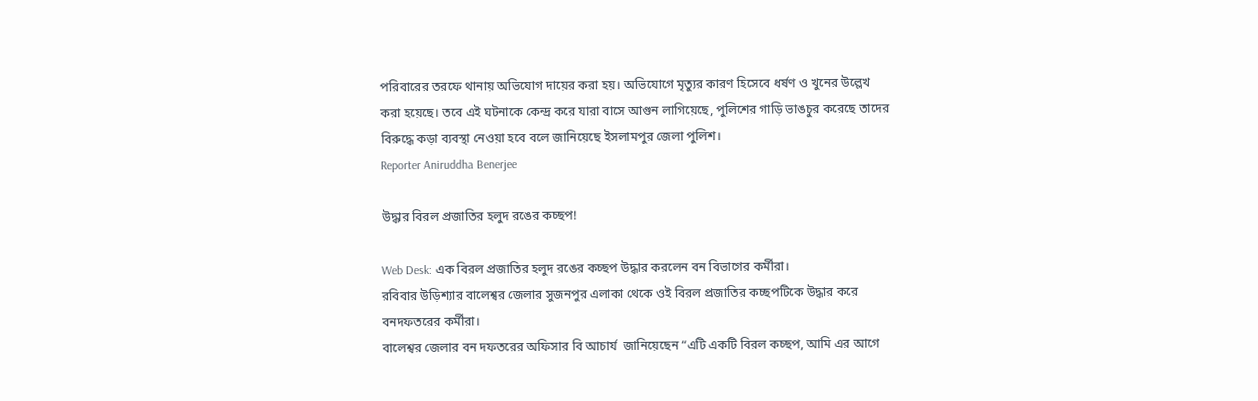পরিবারের তরফে থানায় অভিযোগ দায়ের করা হয়। অভিযোগে মৃত্যুর কারণ হিসেবে ধর্ষণ ও খুনের উল্লেখ করা হয়েছে। তবে এই ঘটনাকে কেন্দ্র করে যারা বাসে আগুন লাগিয়েছে, পুলিশের গাড়ি ভাঙচুর করেছে তাদের বিরুদ্ধে কড়া ব্যবস্থা নেওয়া হবে বলে জানিয়েছে ইসলামপুর জেলা পুলিশ।
Reporter Aniruddha Benerjee

উদ্ধার বিরল প্রজাতির হলুদ রঙের কচ্ছপ!

Web Desk: এক বিরল প্রজাতির হলুদ রঙের কচ্ছপ উদ্ধার করলেন বন বিভাগের কর্মীরা।‌
রবিবার উড়িশ্যার বালেশ্বর জেলার সুজনপুর এলাকা থেকে ওই বিরল প্রজাতির কচ্ছপটিকে উদ্ধার করে বনদফতরের কর্মীরা।
বালেশ্বর জেলার বন দফতরের অফিসার বি আচার্য  জানিয়েছেন “এটি একটি বিরল কচ্ছপ, আমি এর আগে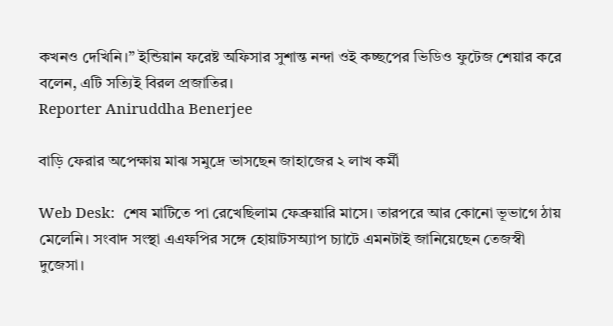কখনও দেখিনি।” ইন্ডিয়ান ফরেষ্ট অফিসার সুশান্ত নন্দা ওই কচ্ছপের ভিডিও ফুটেজ শেয়ার করে বলেন, এটি সত্যিই বিরল প্রজাতির।
Reporter Aniruddha Benerjee

বাড়ি ফেরার অপেক্ষায় মাঝ সমুদ্রে ভাসছেন জাহাজের ২ লাখ কর্মী

Web Desk:  শেষ মাটিতে পা রেখেছিলাম ফেব্রুয়ারি মাসে। তারপরে আর কোনো ভূভাগে ঠায় মেলেনি। সংবাদ সংস্থা এএফপির সঙ্গে হোয়াটসঅ্যাপ চ্যাটে এমনটাই জানিয়েছেন তেজস্বী দুজেসা।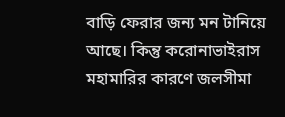বাড়ি ফেরার জন্য মন টানিয়ে আছে। কিন্তু করোনাভাইরাস মহামারির কারণে জলসীমা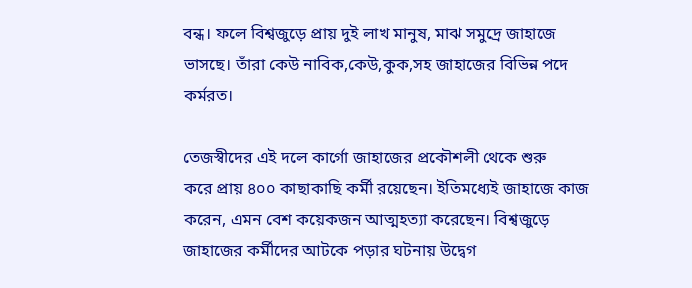বন্ধ। ফলে বিশ্বজুড়ে প্রায় দুই লাখ মানুষ, মাঝ সমুদ্রে ‌জাহাজে ভাসছে। তাঁরা কেউ নাবিক,কেউ,কুক,সহ জাহাজের বিভিন্ন পদে কর্মরত।

তেজস্বীদের এই দলে কার্গো জাহাজের প্রকৌশলী থেকে শুরু করে ‌প্রায় ৪০০ কাছাকাছি কর্মী রয়েছেন। ইতিমধ্যেই জাহাজে কাজ করেন, এমন বেশ কয়েকজন আত্মহত্যা করেছেন। বিশ্বজুড়ে জাহাজের কর্মীদের আটকে পড়ার ঘটনায় উদ্বেগ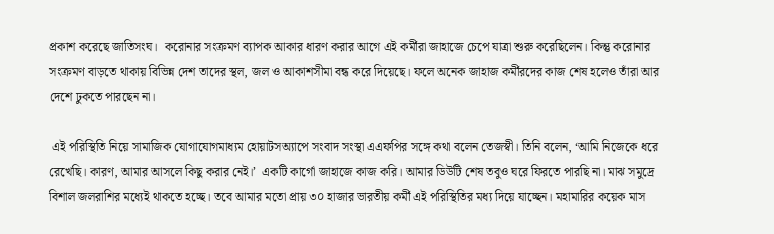প্রকাশ করেছে জাতিসংঘ।  করোনার সংক্রমণ ব্যাপক আকার ধারণ করার আগে এই কর্মীরা জাহাজে চেপে যাত্রা শুরু করেছিলেন। কিন্তু করোনার সংক্রমণ বাড়তে থাকায় বিভিন্ন দেশ তাদের স্থল, জল ও আকাশসীমা বন্ধ করে দিয়েছে। ফলে অনেক জাহাজ কর্মীরদের কাজ শেষ হলেও তাঁরা আর দেশে ঢুকতে পারছেন না।

 এই পরিস্থিতি নিয়ে সামাজিক যোগাযোগমাধ্যম হোয়াটসঅ্যাপে সংবাদ সংস্থা এএফপির সঙ্গে কথা বলেন তেজস্বী। তিনি বলেন, ‘আমি নিজেকে ধরে রেখেছি। কারণ, আমার আসলে কিছু করার নেই।’  একটি কার্গো জাহাজে কাজ করি। আমার ডিউটি শেষ তবুও ঘরে ফিরতে পারছি না। মাঝ সমুদ্রে বিশাল জলরাশির মধ্যেই থাকতে হচ্ছে। তবে আমার মতো প্রায় ৩০ হাজার ভারতীয় কর্মী এই পরিস্থিতির মধ্য দিয়ে যাচ্ছেন। মহামারির কয়েক মাস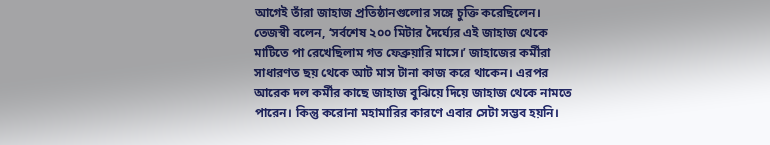আগেই তাঁরা জাহাজ প্রতিষ্ঠানগুলোর সঙ্গে চুক্তি করেছিলেন। তেজস্বী বলেন, ‘সর্বশেষ ২০০ মিটার দৈর্ঘ্যের এই জাহাজ থেকে মাটিতে পা রেখেছিলাম গত ফেব্রুয়ারি মাসে।’ জাহাজের কর্মীরা সাধারণত ছয় থেকে আট মাস টানা কাজ করে থাকেন। এরপর আরেক দল কর্মীর কাছে জাহাজ বুঝিয়ে দিয়ে জাহাজ থেকে নামতে পারেন। কিন্তু করোনা মহামারির কারণে এবার সেটা সম্ভব হয়নি।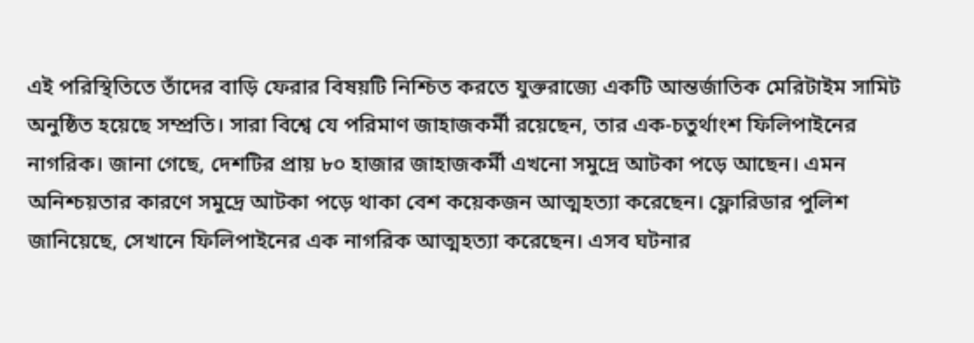এই পরিস্থিতিতে তাঁদের বাড়ি ফেরার বিষয়টি নিশ্চিত করতে যুক্তরাজ্যে একটি আন্তর্জাতিক মেরিটাইম সামিট অনুষ্ঠিত হয়েছে সম্প্রতি। সারা বিশ্বে যে পরিমাণ জাহাজকর্মী রয়েছেন, তার এক-চতুর্থাংশ ফিলিপাইনের নাগরিক। জানা গেছে, দেশটির প্রায় ৮০ হাজার জাহাজকর্মী এখনো সমুদ্রে আটকা পড়ে আছেন। এমন অনিশ্চয়তার কারণে সমুদ্রে আটকা পড়ে থাকা বেশ কয়েকজন আত্মহত্যা করেছেন। ফ্লোরিডার পুলিশ জানিয়েছে, সেখানে ফিলিপাইনের এক নাগরিক আত্মহত্যা করেছেন। এসব ঘটনার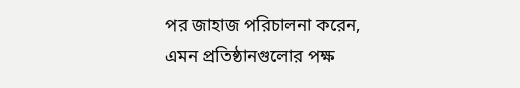পর জাহাজ পরিচালনা করেন, এমন প্রতিষ্ঠানগুলোর পক্ষ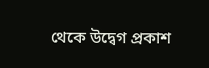থেকে উদ্বেগ প্রকাশ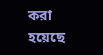করা হয়েছে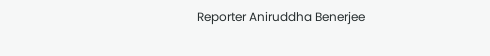Reporter Aniruddha Benerjee